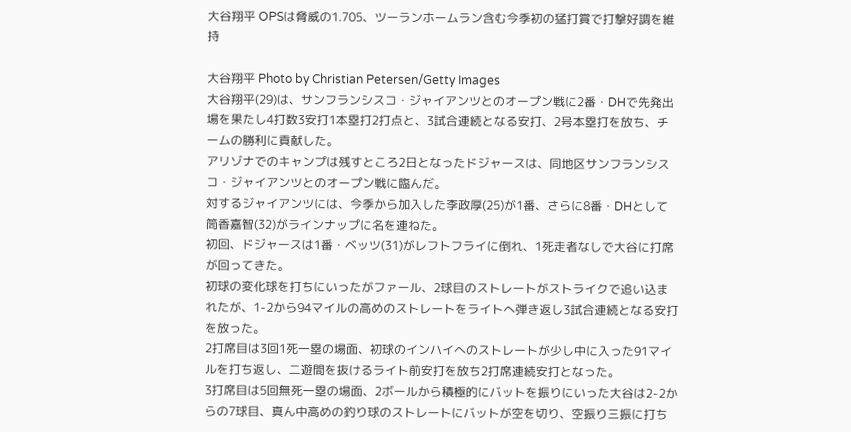大谷翔平 OPSは脅威の1.705、ツーランホームラン含む今季初の猛打賞で打撃好調を維持

大谷翔平 Photo by Christian Petersen/Getty Images
大谷翔平(29)は、サンフランシスコ・ジャイアンツとのオープン戦に2番・DHで先発出場を果たし4打数3安打1本塁打2打点と、3試合連続となる安打、2号本塁打を放ち、チームの勝利に貢献した。
アリゾナでのキャンプは残すところ2日となったドジャースは、同地区サンフランシスコ・ジャイアンツとのオープン戦に臨んだ。
対するジャイアンツには、今季から加入した李政厚(25)が1番、さらに8番・DHとして筒香嘉智(32)がラインナップに名を連ねた。
初回、ドジャースは1番・ベッツ(31)がレフトフライに倒れ、1死走者なしで大谷に打席が回ってきた。
初球の変化球を打ちにいったがファール、2球目のストレートがストライクで追い込まれたが、1-2から94マイルの高めのストレートをライトへ弾き返し3試合連続となる安打を放った。
2打席目は3回1死一塁の場面、初球のインハイへのストレートが少し中に入った91マイルを打ち返し、二遊間を抜けるライト前安打を放ち2打席連続安打となった。
3打席目は5回無死一塁の場面、2ボールから積極的にバットを振りにいった大谷は2-2からの7球目、真ん中高めの釣り球のストレートにバットが空を切り、空振り三振に打ち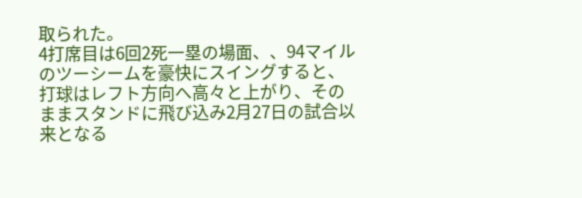取られた。
4打席目は6回2死一塁の場面、、94マイルのツーシームを豪快にスイングすると、打球はレフト方向へ高々と上がり、そのままスタンドに飛び込み2月27日の試合以来となる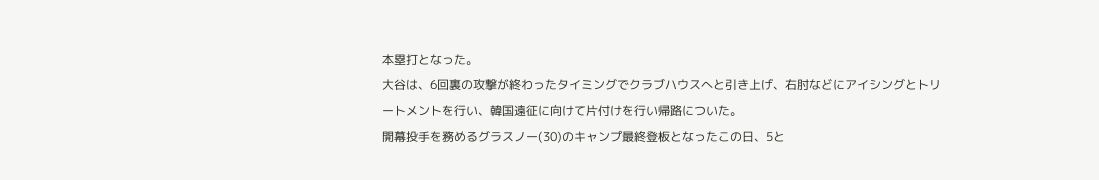本塁打となった。
大谷は、6回裏の攻撃が終わったタイミングでクラブハウスへと引き上げ、右肘などにアイシングとトリートメントを行い、韓国遠征に向けて片付けを行い帰路についた。
開幕投手を務めるグラスノー(30)のキャンプ最終登板となったこの日、5と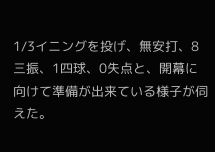1/3イニングを投げ、無安打、8三振、1四球、0失点と、開幕に向けて準備が出来ている様子が伺えた。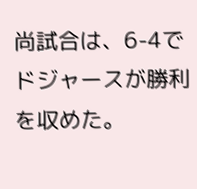尚試合は、6-4でドジャースが勝利を収めた。